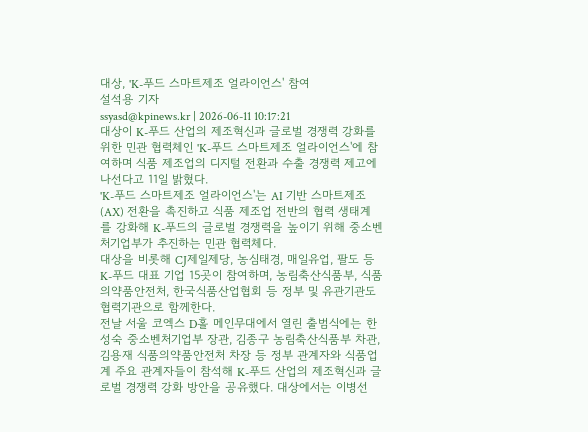대상, 'K-푸드 스마트제조 얼라이언스' 참여
설석용 기자
ssyasd@kpinews.kr | 2026-06-11 10:17:21
대상이 K-푸드 산업의 제조혁신과 글로벌 경쟁력 강화를 위한 민관 협력체인 'K-푸드 스마트제조 얼라이언스'에 참여하며 식품 제조업의 디지털 전환과 수출 경쟁력 제고에 나선다고 11일 밝혔다.
'K-푸드 스마트제조 얼라이언스'는 AI 기반 스마트제조(AX) 전환을 촉진하고 식품 제조업 전반의 협력 생태계를 강화해 K-푸드의 글로벌 경쟁력을 높이기 위해 중소벤처기업부가 추진하는 민관 협력체다.
대상을 비롯해 CJ제일제당, 농심태경, 매일유업, 팔도 등 K-푸드 대표 기업 15곳이 참여하며, 농림축산식품부, 식품의약품안전처, 한국식품산업협회 등 정부 및 유관기관도 협력기관으로 함께한다.
전날 서울 코엑스 D홀 메인무대에서 열린 출범식에는 한성숙 중소벤처기업부 장관, 김종구 농림축산식품부 차관, 김용재 식품의약품안전처 차장 등 정부 관계자와 식품업계 주요 관계자들이 참석해 K-푸드 산업의 제조혁신과 글로벌 경쟁력 강화 방안을 공유했다. 대상에서는 이병선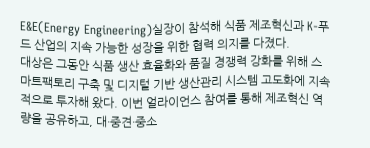E&E(Energy Engineering)실장이 참석해 식품 제조혁신과 K-푸드 산업의 지속 가능한 성장을 위한 협력 의지를 다졌다.
대상은 그동안 식품 생산 효율화와 품질 경쟁력 강화를 위해 스마트팩토리 구축 및 디지털 기반 생산관리 시스템 고도화에 지속적으로 투자해 왔다. 이번 얼라이언스 참여를 통해 제조혁신 역량을 공유하고, 대·중견·중소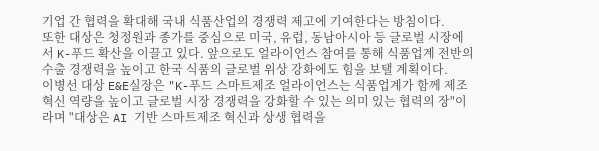기업 간 협력을 확대해 국내 식품산업의 경쟁력 제고에 기여한다는 방침이다.
또한 대상은 청정원과 종가를 중심으로 미국, 유럽, 동남아시아 등 글로벌 시장에서 K-푸드 확산을 이끌고 있다. 앞으로도 얼라이언스 참여를 통해 식품업계 전반의 수출 경쟁력을 높이고 한국 식품의 글로벌 위상 강화에도 힘을 보탤 계획이다.
이병선 대상 E&E실장은 "K-푸드 스마트제조 얼라이언스는 식품업계가 함께 제조혁신 역량을 높이고 글로벌 시장 경쟁력을 강화할 수 있는 의미 있는 협력의 장"이라며 "대상은 AI 기반 스마트제조 혁신과 상생 협력을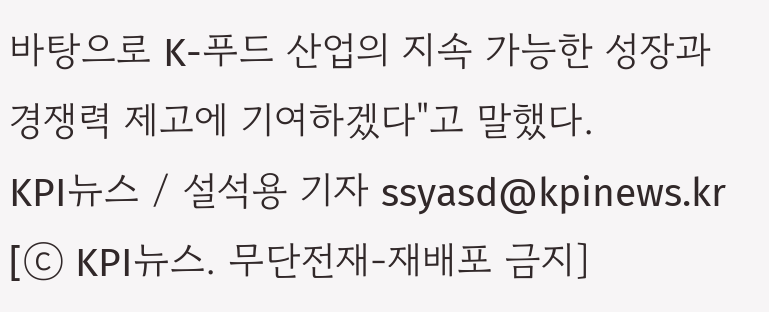바탕으로 K-푸드 산업의 지속 가능한 성장과 경쟁력 제고에 기여하겠다"고 말했다.
KPI뉴스 / 설석용 기자 ssyasd@kpinews.kr
[ⓒ KPI뉴스. 무단전재-재배포 금지]